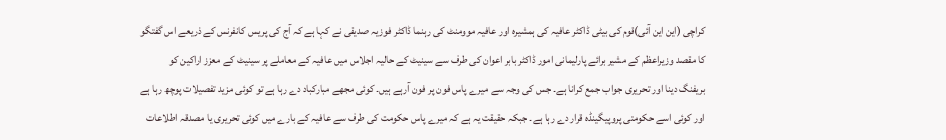کراچی (این این آئی)قوم کی بیٹی ڈاکٹر عافیہ کی ہمشیرہ اور عافیہ موومنٹ کی رہنما ڈاکٹر فوزیہ صدیقی نے کہا ہے کہ آج کی پریس کانفرنس کے ذریعے اس گفتگو کا مقصد وزیراعظم کے مشیر برائے پارلیمانی امور ڈاکٹر بابر اعوان کی طرف سے سینیٹ کے حالیہ اجلاس میں عافیہ کے معاملے پر سینیٹ کے معزز اراکین کو
بریفنگ دینا اور تحریری جواب جمع کرانا ہے۔ جس کی وجہ سے میرے پاس فون پر فون آرہے ہیں۔ کوئی مجھے مبارکباد دے رہا ہے تو کوئی مزید تفصیلات پوچھ رہا ہے اور کوئی اسے حکومتی پروپیگینڈہ قرار دے رہا ہے۔ جبکہ حقیقت یہ ہے کہ میرے پاس حکومت کی طرف سے عافیہ کے بارے میں کوئی تحریری یا مصدقہ اطلاعات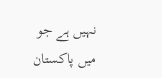نہیں ہے جو میں پاکستان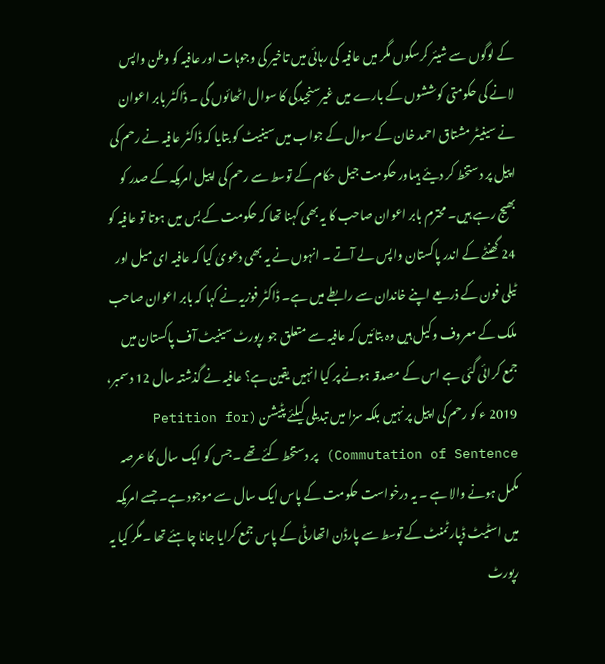کے لوگوں سے شیئر کرسکوں مگر میں عافیہ کی رہائی میں تاخیر کی وجوہات اور عافیہ کو وطن واپس لانے کی حکومتی کوششوں کے بارے میں غیرسنجیدگی کا سوال اٹھائوں گی ۔ ڈاکٹر بابر اعوان نے سینیٹر مشتاق احمد خان کے سوال کے جواب میں سینیٹ کو بتایا کہ ڈاکٹر عافیہ نے رحم کی اپیل پر دستخط کر دیئے ہیںاور حکومت جیل حکام کے توسط سے رحم کی اپیل امریکہ کے صدر کو بھیج رہے ہیں۔ محترم بابر اعوان صاحب کا یہ بھی کہنا تھا کہ حکومت کے بس میں ہوتا تو عافیہ کو 24 گھنٹے کے اندر پاکستان واپس لے آتے ۔ انہوں نے یہ بھی دعویٰ کیا کہ عافیہ ای میل اور ٹیلی فون کے ذریعے اپنے خاندان سے رابطے میں ہے۔ ڈاکٹر فوزیہ نے کہا کہ بابر اعوان صاحب ملک کے معروف وکیل ہیں وہ بتائیں کہ عافیہ سے متعلق جو رپورٹ سینیٹ آف پاکستان میں جمع کرائی گئی ہے اس کے مصدقہ ہونے پر کیا انہیں یقین ہے؟ عافیہ نے گذشتہ سال 12 دسمبر، 2019 ء کو رحم کی اپیل پر نہیں بلکہ سزا میں تبدیلی کیلئے پٹیشن (Petition for Commutation of Sentence) پر دستخط کئے تھے ۔جس کو ایک سال کا عرصہ مکمل ہونے والا ہے ۔ یہ درخواست حکومت کے پاس ایک سال سے موجود ہے۔ جسے امریکہ میں اسٹیٹ ڈپارٹمنٹ کے توسط سے پارڈن اتھارٹی کے پاس جمع کرایا جانا چاہئے تھا ۔مگر کیا یہ رپورٹ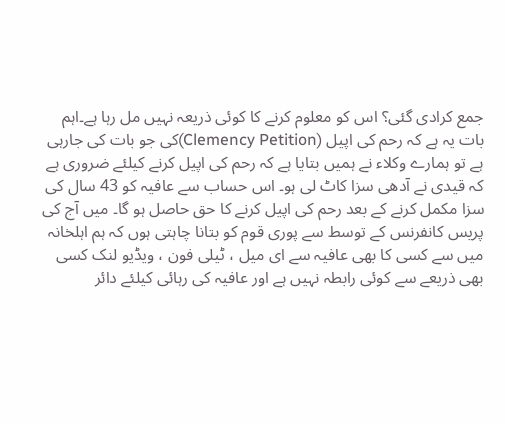جمع کرادی گئی؟ اس کو معلوم کرنے کا کوئی ذریعہ نہیں مل رہا ہے۔اہم بات یہ ہے کہ رحم کی اپیل (Clemency Petition)کی جو بات کی جارہی ہے تو ہمارے وکلاء نے ہمیں بتایا ہے کہ رحم کی اپیل کرنے کیلئے ضروری ہے کہ قیدی نے آدھی سزا کاٹ لی ہو۔ اس حساب سے عافیہ کو 43 سال کی سزا مکمل کرنے کے بعد رحم کی اپیل کرنے کا حق حاصل ہو گا۔ میں آج کی پریس کانفرنس کے توسط سے پوری قوم کو بتانا چاہتی ہوں کہ ہم اہلخانہ میں سے کسی کا بھی عافیہ سے ای میل ، ٹیلی فون ، ویڈیو لنک کسی بھی ذریعے سے کوئی رابطہ نہیں ہے اور عافیہ کی رہائی کیلئے دائر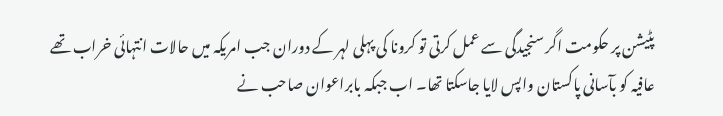پٹیشن پر حکومت اگر سنجیدگی سے عمل کرتی تو کرونا کی پہلی لہر کے دوران جب امریکہ میں حالات انتہائی خراب تھے عافیہ کو بآسانی پاکستان واپس لایا جاسکتا تھا۔ اب جبکہ بابراعوان صاحب نے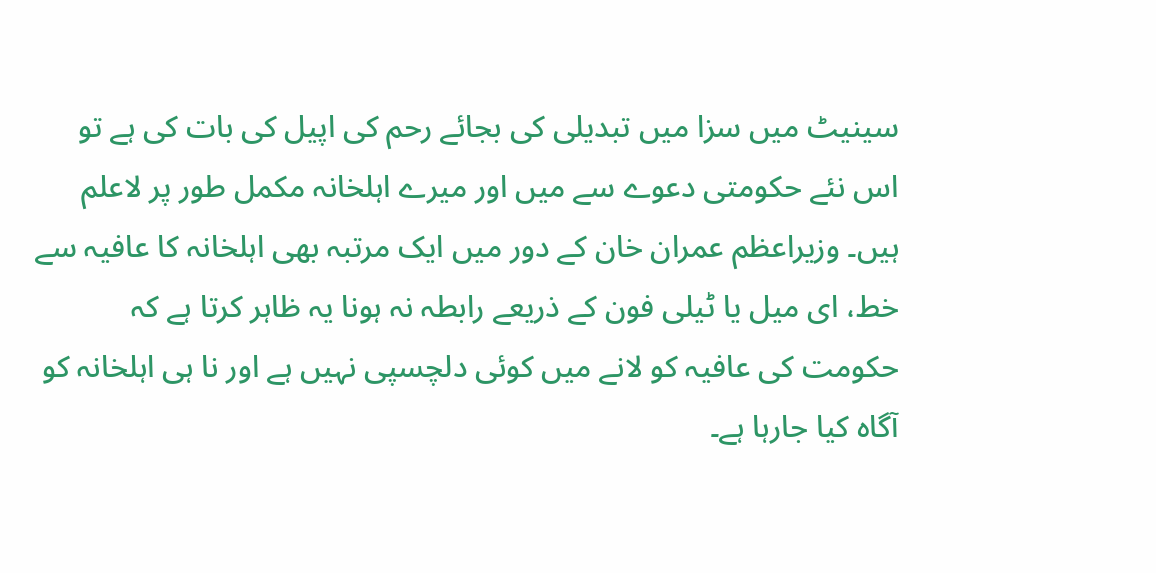سینیٹ میں سزا میں تبدیلی کی بجائے رحم کی اپیل کی بات کی ہے تو اس نئے حکومتی دعوے سے میں اور میرے اہلخانہ مکمل طور پر لاعلم ہیں۔ وزیراعظم عمران خان کے دور میں ایک مرتبہ بھی اہلخانہ کا عافیہ سے خط، ای میل یا ٹیلی فون کے ذریعے رابطہ نہ ہونا یہ ظاہر کرتا ہے کہ حکومت کی عافیہ کو لانے میں کوئی دلچسپی نہیں ہے اور نا ہی اہلخانہ کو آگاہ کیا جارہا ہے۔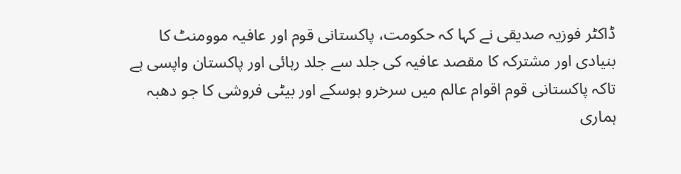ڈاکٹر فوزیہ صدیقی نے کہا کہ حکومت، پاکستانی قوم اور عافیہ موومنٹ کا بنیادی اور مشترکہ کا مقصد عافیہ کی جلد سے جلد رہائی اور پاکستان واپسی ہے تاکہ پاکستانی قوم اقوام عالم میں سرخرو ہوسکے اور بیٹی فروشی کا جو دھبہ ہماری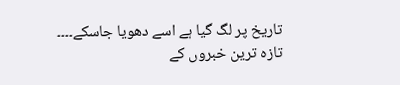تاریخ پر لگ گیا ہے اسے دھویا جاسکے۔۔۔۔
تازہ ترین خبروں کے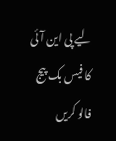لیے پی این آئی کا فیس بک پیج فالو کریں